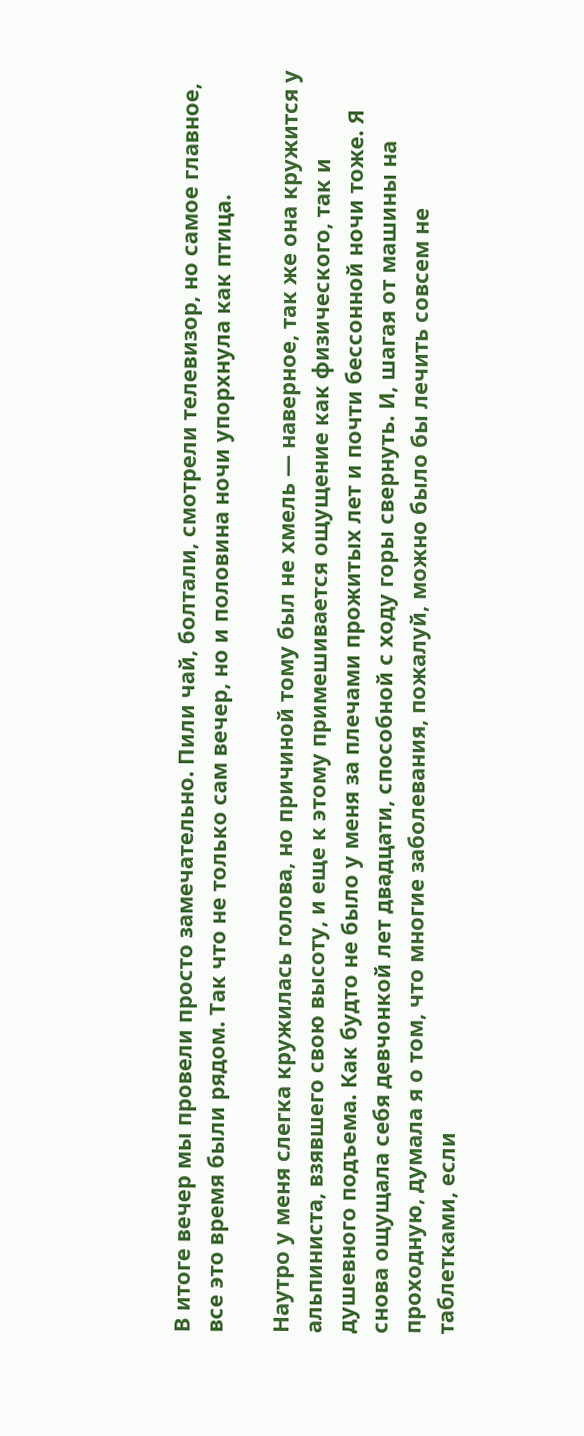В итоге вечер мы провели просто замечательно. Пили чай, болтали, смотрели телевизор, но самое главное, все это время были рядом. Так что не только сам вечер, но и половина ночи упорхнула как птица.

Наутро у меня слегка кружилась голова, но причиной тому был не хмель — наверное, так же она кружится у альпиниста, взявшего свою высоту, и еще к этому примешивается ощущение как физического, так и душевного подъема. Как будто не было у меня за плечами прожитых лет и почти бессонной ночи тоже. Я снова ощущала себя девчонкой лет двадцати, способной с ходу горы свернуть. И, шагая от машины на проходную, думала я о том, что многие заболевания, пожалуй, можно было бы лечить совсем не таблетками, если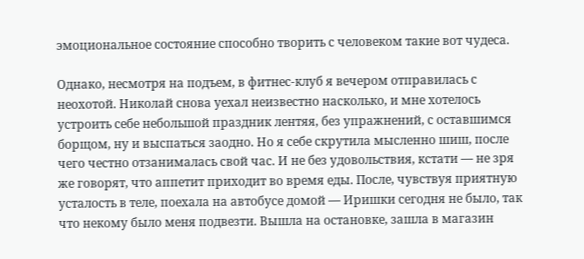эмоциональное состояние способно творить с человеком такие вот чудеса.

Однако, несмотря на подъем, в фитнес-клуб я вечером отправилась с неохотой. Николай снова уехал неизвестно насколько, и мне хотелось устроить себе небольшой праздник лентяя, без упражнений, с оставшимся борщом, ну и выспаться заодно. Но я себе скрутила мысленно шиш, после чего честно отзанималась свой час. И не без удовольствия, кстати — не зря же говорят, что аппетит приходит во время еды. После, чувствуя приятную усталость в теле, поехала на автобусе домой — Иришки сегодня не было, так что некому было меня подвезти. Вышла на остановке, зашла в магазин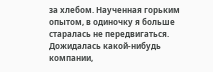за хлебом. Наученная горьким опытом, в одиночку я больше старалась не передвигаться. Дожидалась какой-нибудь компании,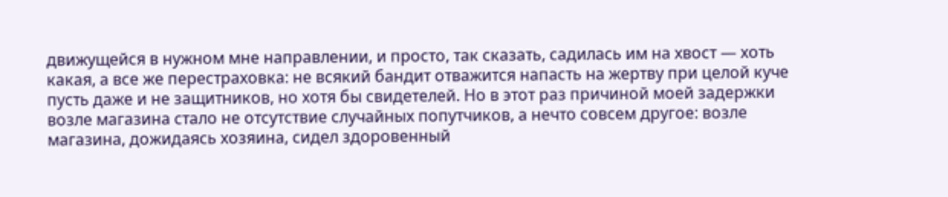движущейся в нужном мне направлении, и просто, так сказать, садилась им на хвост — хоть какая, а все же перестраховка: не всякий бандит отважится напасть на жертву при целой куче пусть даже и не защитников, но хотя бы свидетелей. Но в этот раз причиной моей задержки возле магазина стало не отсутствие случайных попутчиков, а нечто совсем другое: возле магазина, дожидаясь хозяина, сидел здоровенный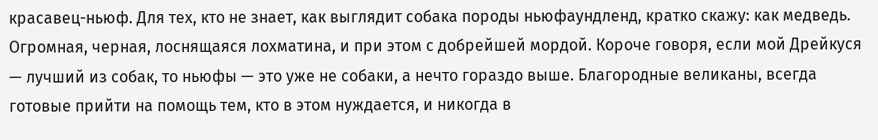красавец-ньюф. Для тех, кто не знает, как выглядит собака породы ньюфаундленд, кратко скажу: как медведь. Огромная, черная, лоснящаяся лохматина, и при этом с добрейшей мордой. Короче говоря, если мой Дрейкуся — лучший из собак, то ньюфы — это уже не собаки, а нечто гораздо выше. Благородные великаны, всегда готовые прийти на помощь тем, кто в этом нуждается, и никогда в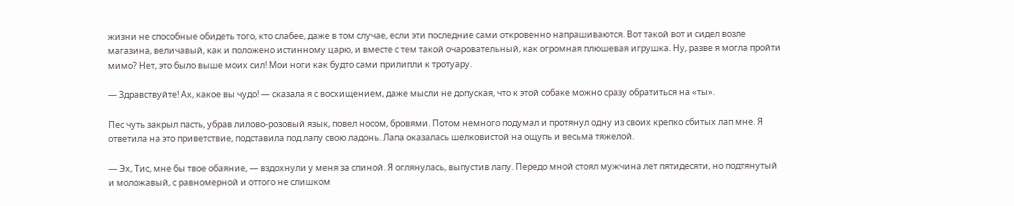жизни не способные обидеть того, кто слабее, даже в том случае, если эти последние сами откровенно напрашиваются. Вот такой вот и сидел возле магазина, величавый, как и положено истинному царю, и вместе с тем такой очаровательный, как огромная плюшевая игрушка. Ну, разве я могла пройти мимо? Нет, это было выше моих сил! Мои ноги как будто сами прилипли к тротуару.

— Здравствуйте! Ах, какое вы чудо! — сказала я с восхищением, даже мысли не допуская, что к этой собаке можно сразу обратиться на «ты».

Пес чуть закрыл пасть, убрав лилово-розовый язык, повел носом, бровями. Потом немного подумал и протянул одну из своих крепко сбитых лап мне. Я ответила на это приветствие, подставила под лапу свою ладонь. Лапа оказалась шелковистой на ощупь и весьма тяжелой.

— Эх, Тис, мне бы твое обаяние, — вздохнули у меня за спиной. Я оглянулась, выпустив лапу. Передо мной стоял мужчина лет пятидесяти, но подтянутый и моложавый, с равномерной и оттого не слишком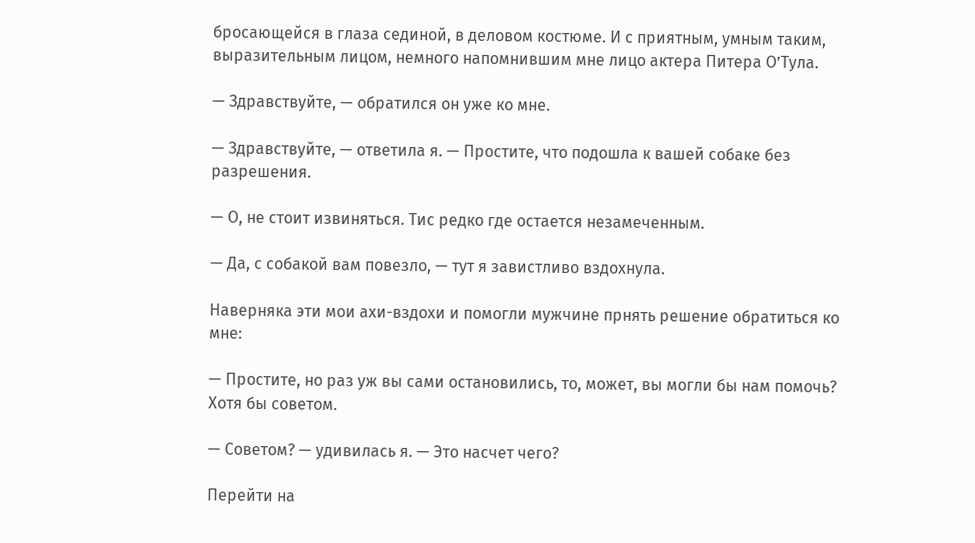бросающейся в глаза сединой, в деловом костюме. И с приятным, умным таким, выразительным лицом, немного напомнившим мне лицо актера Питера О’Тула.

— Здравствуйте, — обратился он уже ко мне.

— Здравствуйте, — ответила я. — Простите, что подошла к вашей собаке без разрешения.

— О, не стоит извиняться. Тис редко где остается незамеченным.

— Да, с собакой вам повезло, — тут я завистливо вздохнула.

Наверняка эти мои ахи-вздохи и помогли мужчине прнять решение обратиться ко мне:

— Простите, но раз уж вы сами остановились, то, может, вы могли бы нам помочь? Хотя бы советом.

— Советом? — удивилась я. — Это насчет чего?

Перейти на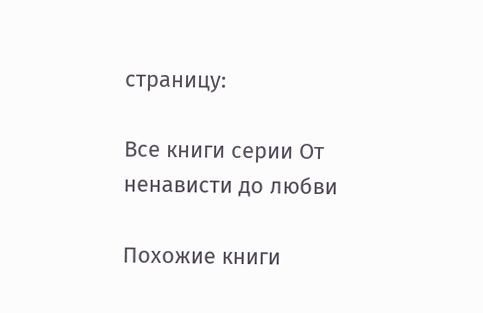страницу:

Все книги серии От ненависти до любви

Похожие книги